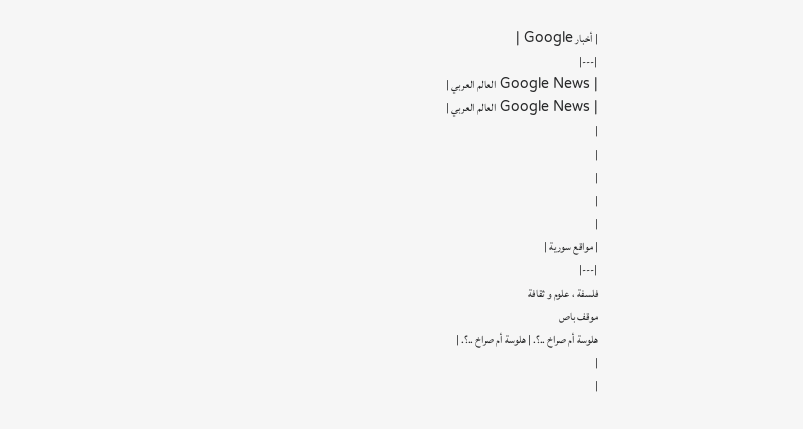| أخبار Google |
|---|
| Google News العالم العربي |
| Google News العالم العربي |
|
|
|
|
|
| مواقع سورية |
|---|
فلسفة ، علوم و ثقافة
موقف باص
هلوسة أم صراخ ..؟. | هلوسة أم صراخ ..؟. |
|
|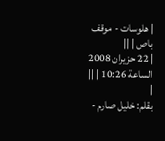| هلوسات - موقف باص | ||
| 22 حزيران 2008 الساعة 10:26 | ||
|
بقلم: خليل صارم -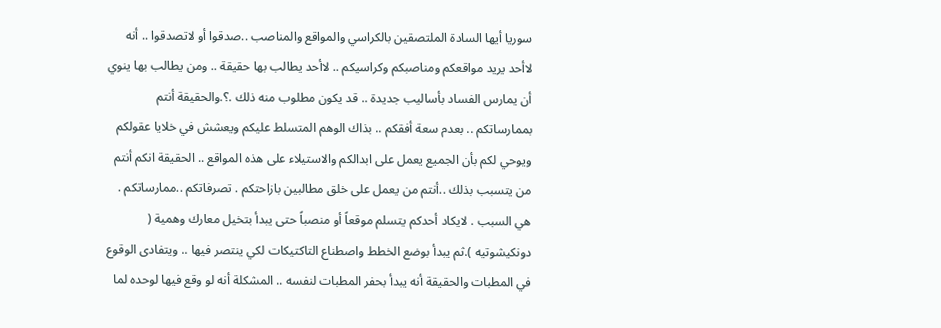سوريا أيها السادة الملتصقين بالكراسي والمواقع والمناصب ..صدقوا أو لاتصدقوا .. أنه لاأحد يريد مواقعكم ومناصبكم وكراسيكم .. لاأحد يطالب بها حقيقة .. ومن يطالب بها ينوي أن يمارس الفساد بأساليب جديدة .. قد يكون مطلوب منه ذلك .؟.والحقيقة أنتم بممارساتكم .. بعدم سعة أفقكم .. بذاك الوهم المتسلط عليكم ويعشش في خلايا عقولكم ويوحي لكم بأن الجميع يعمل على ابدالكم والاستيلاء على هذه المواقع .. الحقيقة انكم أنتم من يتسبب بذلك ..أنتم من يعمل على خلق مطالبين بازاحتكم . تصرفاتكم ..ممارساتكم . هي السبب . لايكاد أحدكم يتسلم موقعاً أو منصباً حتى يبدأ بتخيل معارك وهمية ( دونكيشوتيه ).ثم يبدأ بوضع الخطط واصطناع التاكتيكات لكي ينتصر فيها .. ويتفادى الوقوع في المطبات والحقيقة أنه يبدأ بحفر المطبات لنفسه .. المشكلة أنه لو وقع فيها لوحده لما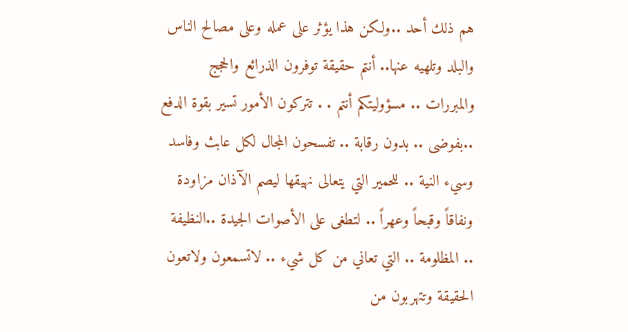هم ذلك أحد ..ولكن هذا يؤثر على عمله وعلى مصالح الناس والبلد وتلهيه عنها.. أنتم حقيقة توفرون الذرائع والحجج والمبررات .. مسؤوليتكم أنتم . . تتركون الأمور تسير بقوة الدفع ..بفوضى .. بدون رقابة .. تفسحون المجال لكل عابث وفاسد وسيء النية .. للحمير التي يتعالى نهيقها ليصم الآذان مزاودة ونفاقاً وقبحاً وعهراً .. لتطغى على الأصوات الجيدة ..النظيفة .. المظلومة .. التي تعاني من كل شيء .. لاتسمعون ولاتعون الحقيقة وتتهربون من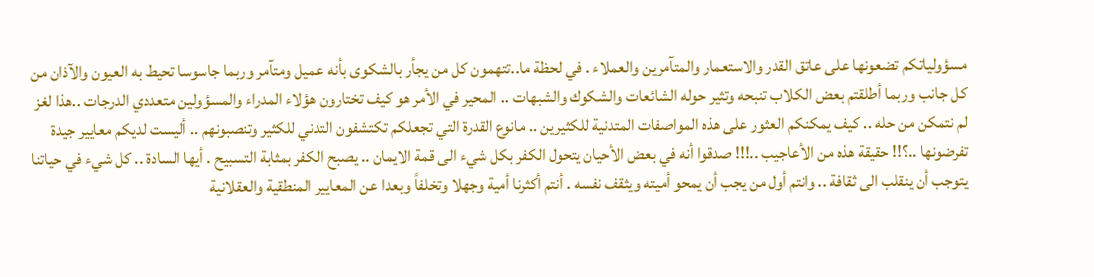مسؤولياتكم تضعونها على عاتق القدر والاستعمار والمتآمرين والعملاء . في لحظة ما..تتهمون كل من يجأر بالشكوى بأنه عميل ومتآمر وربما جاسوسا تحيط به العيون والآذان من كل جانب وربما أطلقتم بعض الكلاب تنبحه وتثير حوله الشائعات والشكوك والشبهات .. المحير في الأمر هو كيف تختارون هؤلاء المدراء والمسؤولين متعددي الدرجات ..هذا لغز لم نتمكن من حله .. كيف يمكنكم العثور على هذه المواصفات المتدنية للكثيرين .. مانوع القدرة التي تجعلكم تكتشفون التدني للكثير وتنصبونهم .. أليست لديكم معايير جيدة تفرضونها ..؟!! حقيقة هذه من الأعاجيب ..!!! صدقوا أنه في بعض الأحيان يتحول الكفر بكل شيء الى قمة الايمان .. يصبح الكفر بمثابة التسبيح . أيها السادة .. كل شيء في حياتنا يتوجب أن ينقلب الى ثقافة .. وانتم أول من يجب أن يمحو أميته ويثقف نفسه . أنتم أكثرنا أمية وجهلا وتخلفاً وبعدا عن المعايير المنطقية والعقلانية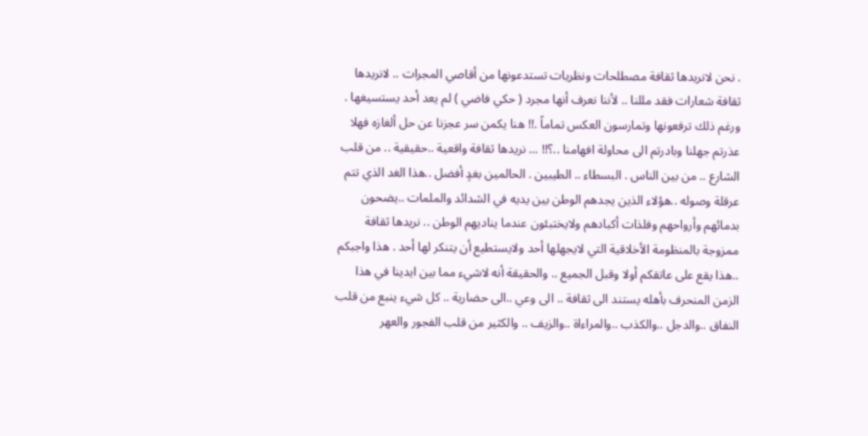. نحن لانريدها ثقافة مصطلحات ونظريات تستدعونها من أقاصي المجرات .. لانريدها ثقافة شعارات فقد مللنا .. لأننا نعرف أنها مجرد ( حكي فاضي ) لم يعد أحد يستسيغها . ورغم ذلك ترفعونها وتمارسون العكس تماماً .!! هنا يكمن سر عجزنا عن حل ألغازه فهلا عذرتم جهلنا وبادرتم الى محاولة افهامنا ..؟!! ... نريدها ثقافة واقعية ..حقيقية .. من قلب الشارع .. من بين الناس . البسطاء .. الطيبين . الحالمين بغدٍ أفضل ..هذا الغد الذي تتم عرقلة وصوله ..هؤلاء الذين يجدهم الوطن بين يديه في الشدائد والملمات ..يضحون بدمائهم وأرواحهم وفلذات أكبادهم ولايختبئون عندما يناديهم الوطن .. نريدها ثقافة ممزوجة بالمنظومة الأخلاقية التي لايجهلها أحد ولايستطيع أن يتنكر لها أحد . هذا واجبكم ..هذا يقع على عاتقكم أولا وقبل الجميع .. والحقيقة أنه لاشيء مما بين ايدينا في هذا الزمن المنحرف بأهله يستند الى ثقافة .. الى وعي ..الى حضارية .. كل شيء ينبع من قلب النفاق ..والدجل ..والكذب ..والمراءاة ..والزيف .. والكثير من قلب الفجور والعهر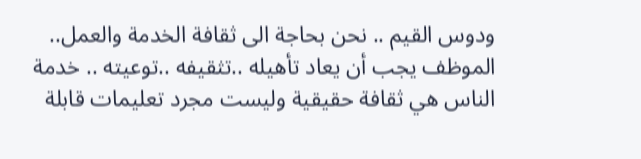ودوس القيم .. نحن بحاجة الى ثقافة الخدمة والعمل.. الموظف يجب أن يعاد تأهيله ..تثقيفه ..توعيته .. خدمة الناس هي ثقافة حقيقية وليست مجرد تعليمات قابلة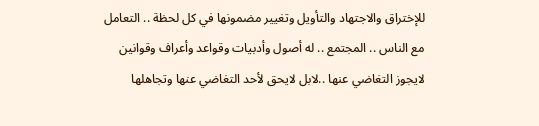للإختراق والاجتهاد والتأويل وتغيير مضمونها في كل لحظة .. التعامل مع الناس .. المجتمع .. له أصول وأدبيات وقواعد وأعراف وقوانين لايجوز التغاضي عنها ..لابل لايحق لأحد التغاضي عنها وتجاهلها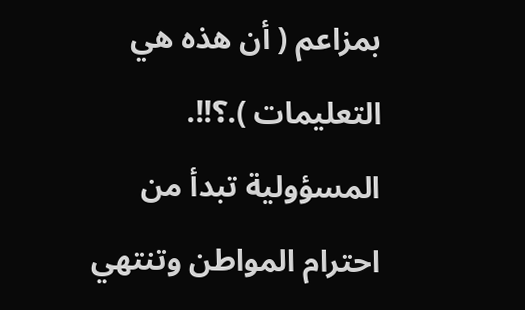بمزاعم ( أن هذه هي التعليمات ).؟!!. المسؤولية تبدأ من احترام المواطن وتنتهي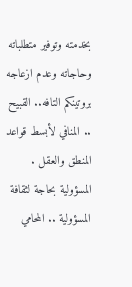بخدمته وتوفير متطلباته وحاجاته وعدم ازعاجه بروتينكم التافه.. القبيح .. المنافي لأبسط قواعد المنطق والعقل . المسؤولية بحاجة لثقافة المسؤولية .. المحامي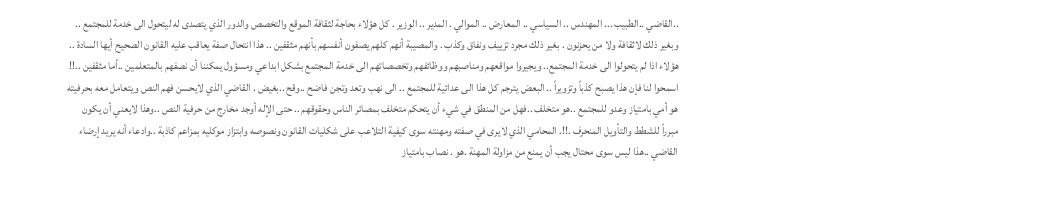..القاضي ..الطبيب ... المهندس .. السياسي .. المعارض .. الموالي . المدير .. الوزير . كل هؤلاء بحاجة لثقافة الموقع والتخصص والدور الذي يتصدى له ليتحول الى خدمة للمجتمع .. وبغير ذلك لاثقافة ولا من يحزنون . بغير ذلك مجرد تزييف ونفاق وكذب . والمصيبة أنهم كلهم يصفون أنفسهم بأنهم مثقفين .. هذا انتحال صفة يعاقب عليه القانون الصحيح أيها السادة .. هؤلاء اذا لم يتحولوا الى خدمة المجتمع.. ويجيروا مواقعهم ومناصبهم ووظائفهم وتخصصاتهم الى خدمة المجتمع بشكل ابداعي ومسؤول يمكننا أن نصفهم بالمتعلمين ..أما مثقفين ..!! اسمحوا لنا فإن هذا يصبح كذباً وتزويراً .. البعض يترجم كل هذا الى عدائية للمجتمع .. الى نهب وتعد وتجن فاضح ..وقح ..بغيض . القاضي الذي لايحسن فهم النص ويتعامل معه بحرفيته هو أمي بامتياز وعدو للمجتمع ..هو متخلف ..فهل من المنطق في شيء أن يتحكم متخلف بمصائر الناس وحقوقهم .. حتى الإله أوجد مخارج من حرفية النص ..وهذا لايعني أن يكون مبرراً للشطط والتأويل المنحرف .!!. المحامي الذي لايرى في صفته ومهنته سوى كيفية التلاعب على شكليات القانون ونصوصه وابتزاز موكليه بمزاعم كاذبة ..وادعاء أنه يريد إرضاء القاضي ..هذا ليس سوى محتال يجب أن يمنع من مزاولة المهنة .هو . نصاب بامتياز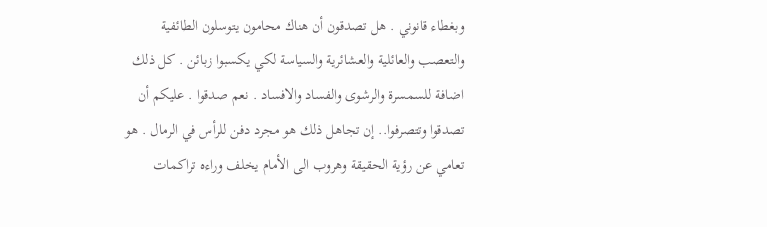وبغطاء قانوني . هل تصدقون أن هناك محامون يتوسلون الطائفية والتعصب والعائلية والعشائرية والسياسة لكي يكسبوا زبائن . كل ذلك اضافة للسمسرة والرشوى والفساد والافساد . نعم صدقوا . عليكم أن تصدقوا وتتصرفوا.. إن تجاهل ذلك هو مجرد دفن للرأس في الرمال . هو تعامي عن رؤية الحقيقة وهروب الى الأمام يخلف وراءه تراكمات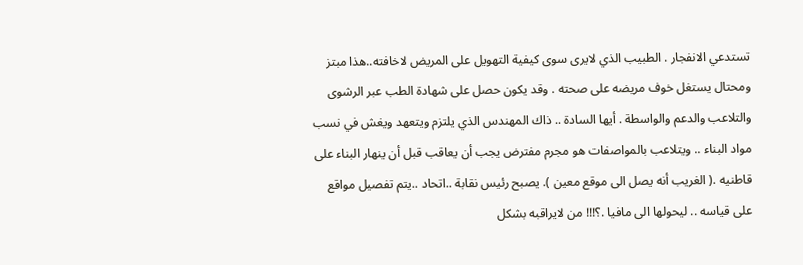تستدعي الانفجار . الطبيب الذي لايرى سوى كيفية التهويل على المريض لاخافته..هذا مبتز ومحتال يستغل خوف مريضه على صحته . وقد يكون حصل على شهادة الطب عبر الرشوى والتلاعب والدعم والواسطة . أيها السادة .. ذاك المهندس الذي يلتزم ويتعهد ويغش في نسب مواد البناء .. ويتلاعب بالمواصفات هو مجرم مفترض يجب أن يعاقب قبل أن ينهار البناء على قاطنيه .( الغريب أنه يصل الى موقع معين ). يصبح رئيس نقابة ..اتحاد ..يتم تفصيل مواقع على قياسه .. ليحولها الى مافيا .؟!!! من لايراقبه بشكل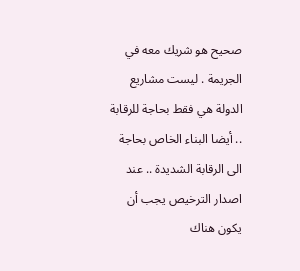صحيح هو شريك معه في الجريمة . ليست مشاريع الدولة هي فقط بحاجة للرقابة .. أيضا البناء الخاص بحاجة الى الرقابة الشديدة .. عند اصدار الترخيص يجب أن يكون هناك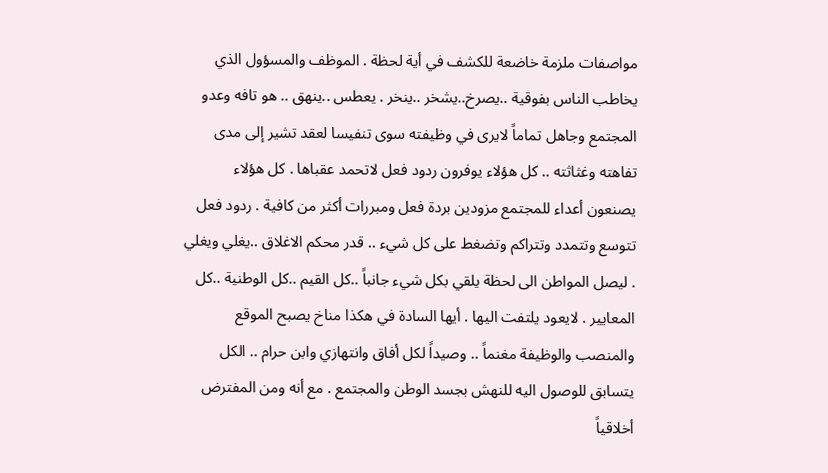مواصفات ملزمة خاضعة للكشف في أية لحظة . الموظف والمسؤول الذي يخاطب الناس بفوقية ..يصرخ..يشخر ..ينخر . يعطس ..ينهق .. هو تافه وعدو المجتمع وجاهل تماماً لايرى في وظيفته سوى تنفيسا لعقد تشير إلى مدى تفاهته وغثاثته .. كل هؤلاء يوفرون ردود فعل لاتحمد عقباها . كل هؤلاء يصنعون أعداء للمجتمع مزودين بردة فعل ومبررات أكثر من كافية . ردود فعل تتوسع وتتمدد وتتراكم وتضغط على كل شيء .. قدر محكم الاغلاق ..يغلي ويغلي . ليصل المواطن الى لحظة يلقي بكل شيء جانباً ..كل القيم ..كل الوطنية ..كل المعايير . لايعود يلتفت اليها . أيها السادة في هكذا مناخ يصبح الموقع والمنصب والوظيفة مغنماً .. وصيداً لكل أفاق وانتهازي وابن حرام .. الكل يتسابق للوصول اليه للنهش بجسد الوطن والمجتمع . مع أنه ومن المفترض أخلاقياً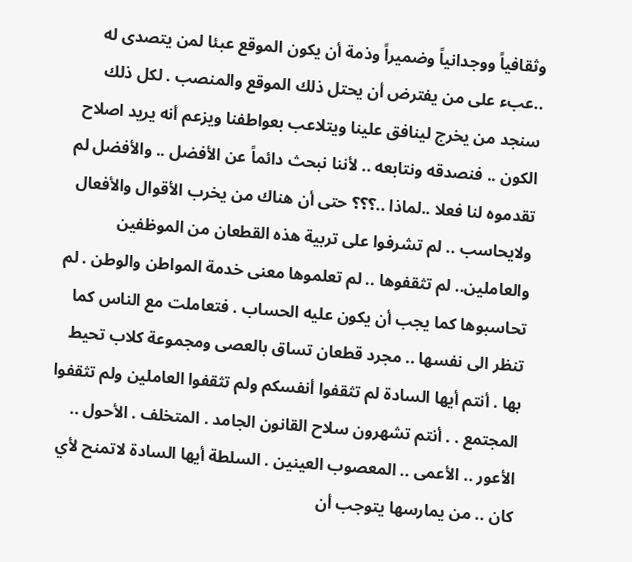وثقافياً ووجدانياً وضميراً وذمة أن يكون الموقع عبئا لمن يتصدى له ..عبء على من يفترض أن يحتل ذلك الموقع والمنصب . لكل ذلك سنجد من يخرج لينافق علينا ويتلاعب بعواطفنا ويزعم أنه يريد اصلاح الكون .. فنصدقه ونتابعه .. لأننا نبحث دائماً عن الأفضل .. والأفضل لم تقدموه لنا فعلا ..لماذا ..؟؟؟ حتى أن هناك من يخرب الأقوال والأفعال ولايحاسب .. لم تشرفوا على تربية هذه القطعان من الموظفين والعاملين.. لم تثقفوها .. لم تعلموها معنى خدمة المواطن والوطن . لم تحاسبوها كما يجب أن يكون عليه الحساب . فتعاملت مع الناس كما تنظر الى نفسها .. مجرد قطعان تساق بالعصى ومجموعة كلاب تحيط بها . أنتم أيها السادة لم تثقفوا أنفسكم ولم تثقفوا العاملين ولم تثقفوا المجتمع . . أنتم تشهرون سلاح القانون الجامد . المتخلف . الأحول .. الأعور .. الأعمى .. المعصوب العينين . السلطة أيها السادة لاتمنح لأي كان .. من يمارسها يتوجب أن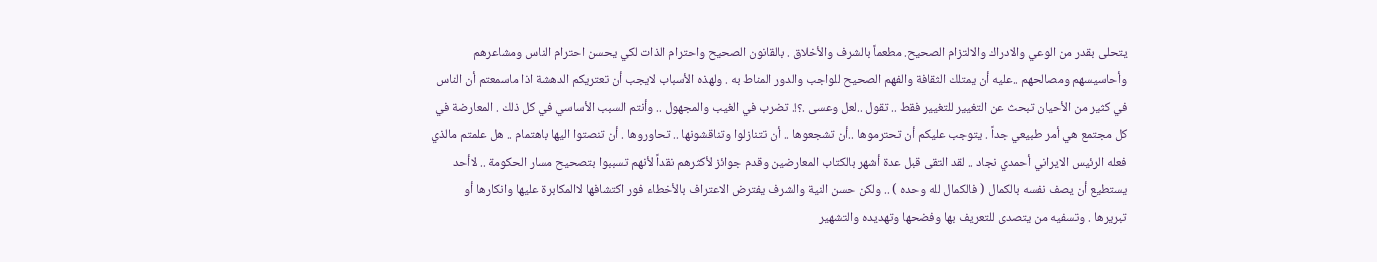يتحلى بقدر من الوعي والادراك والالتزام الصحيح. مطعماً بالشرف والأخلاق . بالقانون الصحيح واحترام الذات لكي يحسن احترام الناس ومشاعرهم وأحاسيسهم ومصالحهم ..عليه أن يمتلك الثقافة والفهم الصحيح للواجب والدور المناط به . ولهذه الأسباب لايجب أن تعتريكم الدهشة اذا ماسمعتم أن الناس في كثير من الأحيان تبحث عن التغيير للتغيير فقط .. تقول ..لعل وعسى .؟!. تضرب في الغيب والمجهول .. وأنتم السبب الأساسي في كل ذلك . المعارضة في كل مجتمع هي أمر طبيعي جداً . يتوجب عليكم أن تحترموها ..أن تشجعوها .. أن تتنازلوا وتناقشونها .. تحاوروها . أن تنصتوا اليها باهتمام .. هل علمتم مالذي فعله الرئيس الايراني أحمدي نجاد .. لقد التقى قبل عدة أشهر بالكتاب المعارضين وقدم جوائز لأكثرهم نقداً لأنهم تسببوا بتصحيح مسار الحكومة .. لاأحد يستطيع أن يصف نفسه بالكمال ( فالكمال لله وحده ) .. ولكن حسن النية والشرف يفترض الاعتراف بالأخطاء فور اكتشافها لاالمكابرة عليها وانكارها أو تبريرها . وتسفيه من يتصدى للتعريف بها وفضحها وتهديده والتشهير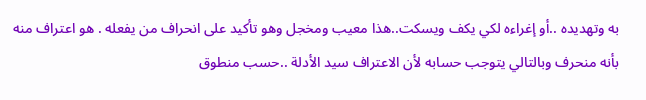به وتهديده ..أو إغراءه لكي يكف ويسكت..هذا معيب ومخجل وهو تأكيد على انحراف من يفعله . هو اعتراف منه بأنه منحرف وبالتالي يتوجب حسابه لأن الاعتراف سيد الأدلة ..حسب منطوق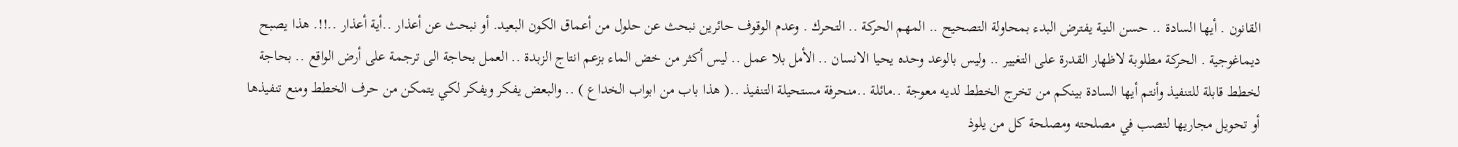القانون . أيها السادة .. حسن النية يفترض البدء بمحاولة التصحيح .. المهم الحركة .. التحرك . وعدم الوقوف حائرين نبحث عن حلول من أعماق الكون البعيد. أو نبحث عن أعذار ..أية أعذار ..!!. هذا يصبح ديماغوجية . الحركة مطلوبة لاظهار القدرة على التغيير .. وليس بالوعد وحده يحيا الانسان .. الأمل بلا عمل .. ليس أكثر من خض الماء بزعم انتاج الزبدة .. العمل بحاجة الى ترجمة على أرض الواقع .. بحاجة لخطط قابلة للتنفيذ وأنتم أيها السادة بينكم من تخرج الخطط لديه معوجة ..مائلة ..منحرفة مستحيلة التنفيذ ..( هذا باب من ابواب الخداع ) .. والبعض يفكر ويفكر لكي يتمكن من حرف الخطط ومنع تنفيذها أو تحويل مجاريها لتصب في مصلحته ومصلحة كل من يلوذ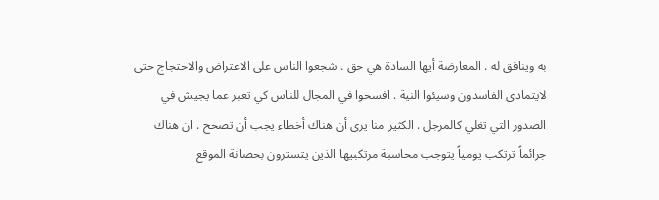به وينافق له . المعارضة أيها السادة هي حق . شجعوا الناس على الاعتراض والاحتجاج حتى لايتمادى الفاسدون وسيئوا النية . افسحوا في المجال للناس كي تعبر عما يجيش في الصدور التي تغلي كالمرجل . الكثير منا يرى أن هناك أخطاء يجب أن تصحح . ان هناك جرائماً ترتكب يومياً يتوجب محاسبة مرتكبيها الذين يتسترون بحصانة الموقع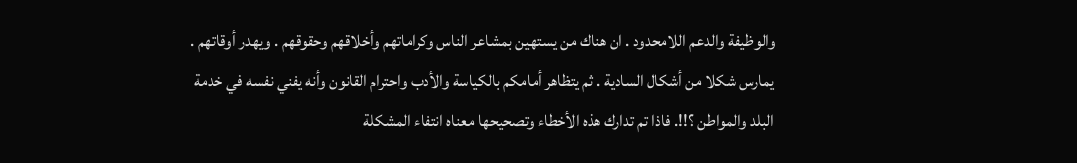والوظيفة والدعم اللامحدود . ان هناك من يستهين بمشاعر الناس وكراماتهم وأخلاقهم وحقوقهم . ويهدر أوقاتهم . يمارس شكلا من أشكال السادية . ثم يتظاهر أمامكم بالكياسة والأدب واحترام القانون وأنه يفني نفسه في خدمة البلد والمواطن ؟!!. فاذا تم تدارك هذه الأخطاء وتصحيحها معناه انتفاء المشكلة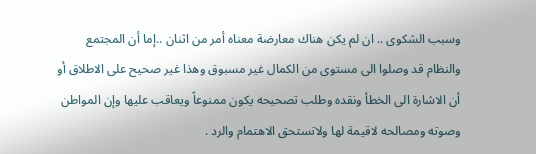وسبب الشكوى .. ان لم يكن هناك معارضة معناه أمر من اثنان ..إما أن المجتمع والنظام قد وصلوا الى مستوى من الكمال غير مسبوق وهذا غير صحيح على الاطلاق أو أن الاشارة الى الخطأ ونقده وطلب تصحيحه يكون ممنوعاً ويعاقب عليها وإن المواطن وصوته ومصالحه لاقيمة لها ولاتستحق الاهتمام والرد .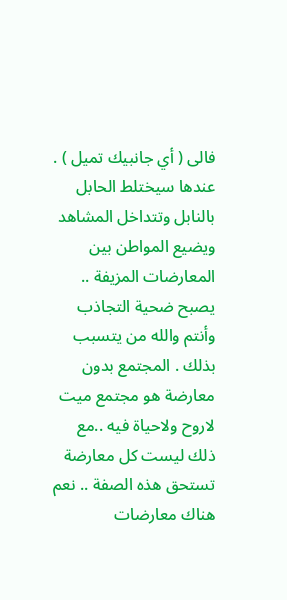فالى ( أي جانبيك تميل ) . عندها سيختلط الحابل بالنابل وتتداخل المشاهد ويضيع المواطن بين المعارضات المزيفة .. يصبح ضحية التجاذب وأنتم والله من يتسبب بذلك . المجتمع بدون معارضة هو مجتمع ميت لاروح ولاحياة فيه ..مع ذلك ليست كل معارضة تستحق هذه الصفة .. نعم هناك معارضات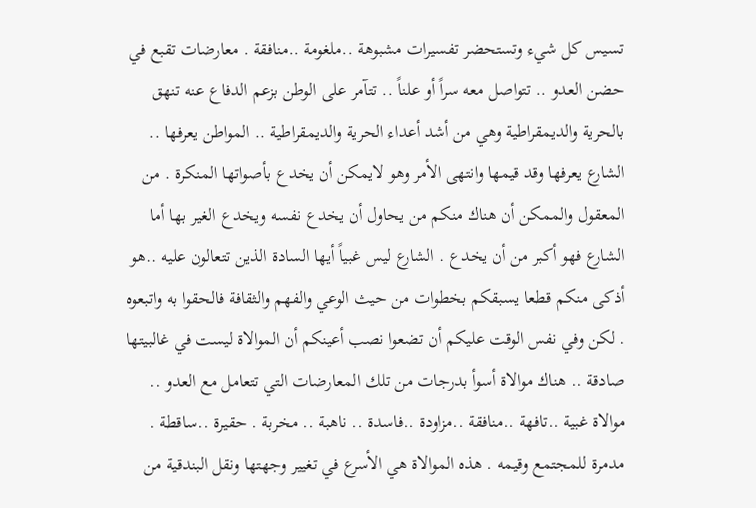تسيس كل شيء وتستحضر تفسيرات مشبوهة ..ملغومة ..منافقة . معارضات تقبع في حضن العدو .. تتواصل معه سراً أو علناً .. تتآمر على الوطن بزعم الدفاع عنه تنهق بالحرية والديمقراطية وهي من أشد أعداء الحرية والديمقراطية .. المواطن يعرفها .. الشارع يعرفها وقد قيمها وانتهى الأمر وهو لايمكن أن يخدع بأصواتها المنكرة . من المعقول والممكن أن هناك منكم من يحاول أن يخدع نفسه ويخدع الغير بها أما الشارع فهو أكبر من أن يخدع . الشارع ليس غبياً أيها السادة الذين تتعالون عليه ..هو أذكى منكم قطعا يسبقكم بخطوات من حيث الوعي والفهم والثقافة فالحقوا به واتبعوه . لكن وفي نفس الوقت عليكم أن تضعوا نصب أعينكم أن الموالاة ليست في غالبيتها صادقة .. هناك موالاة أسوأ بدرجات من تلك المعارضات التي تتعامل مع العدو .. موالاة غبية ..تافهة ..منافقة ..مزاودة ..فاسدة .. ناهبة .. مخربة . حقيرة ..ساقطة . مدمرة للمجتمع وقيمه . هذه الموالاة هي الأسرع في تغيير وجهتها ونقل البندقية من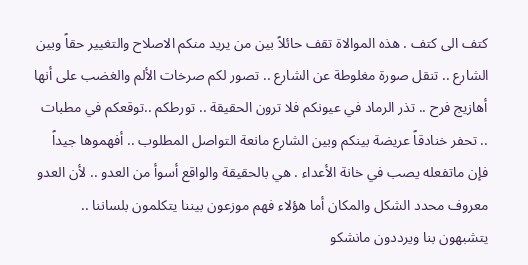كتف الى كتف . هذه الموالاة تقف حائلاً بين من يريد منكم الاصلاح والتغيير حقاً وبين الشارع .. تنقل صورة مغلوطة عن الشارع .. تصور لكم صرخات الألم والغضب على أنها أهازيج فرح .. تذر الرماد في عيونكم فلا ترون الحقيقة .. تورطكم ..توقعكم في مطبات .. تحفر خنادقاً عريضة بينكم وبين الشارع مانعة التواصل المطلوب .. أفهموها جيداً فإن ماتفعله يصب في خانة الأعداء . هي بالحقيقة والواقع أسوأ من العدو .. لأن العدو معروف محدد الشكل والمكان أما هؤلاء فهم موزعون بيننا يتكلمون بلساننا .. يتشبهون بنا ويرددون مانشكو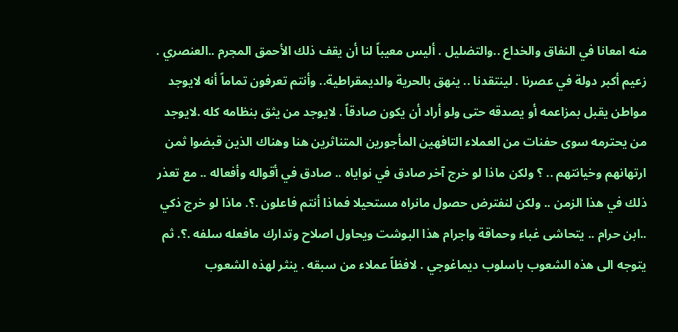منه امعانا في النفاق والخداع ..والتضليل . أليس معيباً لنا أن يقف ذلك الأحمق المجرم ..العنصري . زعيم أكبر دولة في عصرنا . لينتقدنا .. ينهق بالحرية والديمقراطية.. وأنتم تعرفون تماماً أنه لايوجد مواطن يقبل بمزاعمه أو يصدقه حتى ولو أراد أن يكون صادقاً . لايوجد من يثق بنظامه كله .لايوجد من يحترمه سوى حفنات من العملاء التافهين المأجورين المتناثرين هنا وهناك الذين قبضوا ثمن ارتهانهم وخيانتهم .. ؟ ولكن ماذا لو خرج آخر صادق في نواياه .. صادق في أقواله وأفعاله .. مع تعذر ذلك في هذا الزمن .. ولكن لنفترض حصول مانراه مستحيلا فماذا أنتم فاعلون .؟. ماذا لو خرج ذكي ..ابن حرام .. يتحاشى غباء وحماقة واجرام هذا البوشت ويحاول اصلاح وتدارك مافعله سلفه .؟. ثم يتوجه الى هذه الشعوب باسلوب ديماغوجي . لافظاً عملاء من سبقه . ينثر لهذه الشعوب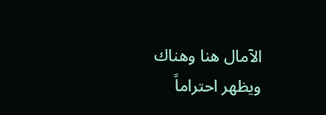الآمال هنا وهناك ويظهر احتراماً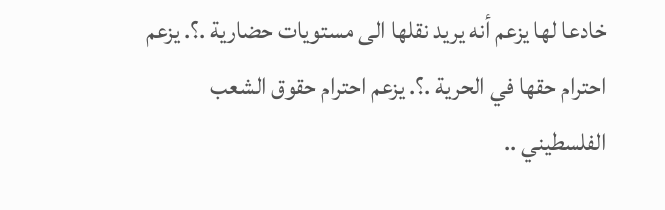خادعا لها يزعم أنه يريد نقلها الى مستويات حضارية .؟. يزعم احترام حقها في الحرية .؟. يزعم احترام حقوق الشعب الفلسطيني ..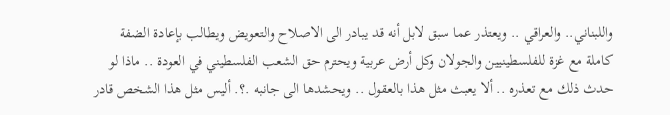واللبناني.. والعراقي .. ويعتذر عما سبق لابل أنه قد يبادر الى الاصلاح والتعويض ويطالب بإعادة الضفة كاملة مع غزة للفلسطينيين والجولان وكل أرض عربية ويحترم حق الشعب الفلسطيني في العودة .. ماذا لو حدث ذلك مع تعذره .. ألا يعبث مثل هذا بالعقول .. ويحشدها الى جانبه .؟. أليس مثل هذا الشخص قادر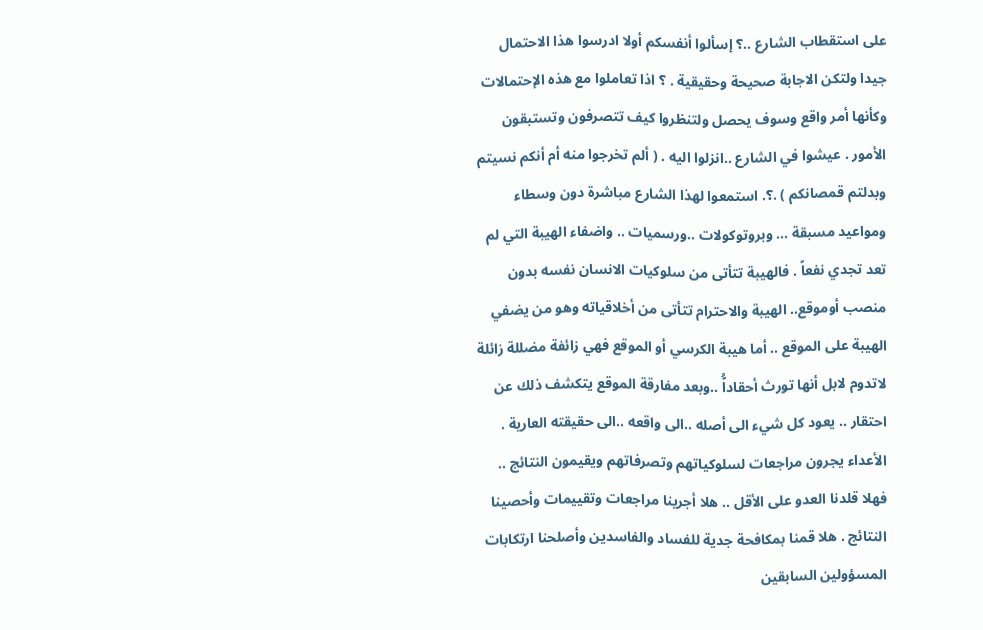على استقطاب الشارع ..؟ إسألوا أنفسكم أولا ادرسوا هذا الاحتمال جيدا ولتكن الاجابة صحيحة وحقيقية . ؟ اذا تعاملوا مع هذه الإحتمالات وكأنها أمر واقع وسوف يحصل ولتنظروا كيف تتصرفون وتستبقون الأمور . عيشوا في الشارع ..انزلوا اليه . ( ألم تخرجوا منه أم أنكم نسيتم وبدلتم قمصانكم ) .؟. استمعوا لهذا الشارع مباشرة دون وسطاء ومواعيد مسبقة ... وبروتوكولات ..ورسميات .. واضفاء الهيبة التي لم تعد تجدي نفعاً . فالهيبة تتأتى من سلوكيات الانسان نفسه بدون منصب أوموقع.. الهيبة والاحترام تتأتى من أخلاقياته وهو من يضفي الهيبة على الموقع .. أما هيبة الكرسي أو الموقع فهي زائفة مضللة زائلة لاتدوم لابل أنها تورث أحقاداًُ ..وبعد مفارقة الموقع يتكشف ذلك عن احتقار .. يعود كل شيء الى أصله ..الى واقعه ..الى حقيقته العارية . الأعداء يجرون مراجعات لسلوكياتهم وتصرفاتهم ويقيمون النتائج .. فهلا قلدنا العدو على الأقل .. هلا أجرينا مراجعات وتقييمات وأحصينا النتائج . هلا قمنا بمكافحة جدية للفساد والفاسدين وأصلحنا ارتكابات المسؤولين السابقين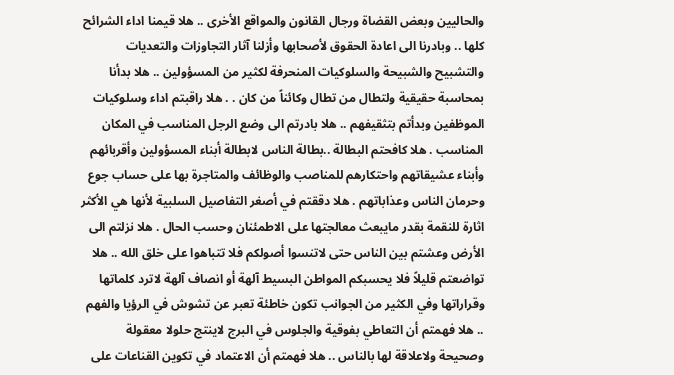والحاليين وبعض القضاة ورجال القانون والمواقع الأخرى .. هلا قيمنا اداء الشرائح كلها .. وبادرنا الى اعادة الحقوق لأصحابها وأزلنا آثار التجاوزات والتعديات والتشبيح والشبيحة والسلوكيات المنحرفة لكثير من المسؤولين .. هلا بدأنا بمحاسبة حقيقية ولتطال من تطال وكائناً من كان . . هلا راقبتم اداء وسلوكيات الموظفين وبدأتم بتثقيفهم .. هلا بادرتم الى وضع الرجل المناسب في المكان المناسب . هلا كافحتم البطالة ..بطالة الناس لابطالة أبناء المسؤولين وأقربائهم وأبناء عشيقاتهم واحتكارهم للمناصب والوظائف والمتاجرة بها على حساب جوع وحرمان الناس وعذاباتهم . هلا دققتم في أصغر التفاصيل السلبية لأنها هي الأكثر اثارة للنقمة بقدر مايبعث معالجتها على الاطمئنان وحسب الحال . هلا نزلتم الى الأرض وعشتم بين الناس حتى لاتنسوا أصولكم فلا تتباهوا على خلق الله .. هلا تواضعتم قليلاً فلا يحسبكم المواطن البسيط آلهة أو انصاف آلهة لاترد كلماتها وقراراتها وفي الكثير من الجوانب تكون خاطئة تعبر عن تشوش في الرؤيا والفهم .. هلا فهمتم أن التعاطي بفوقية والجلوس في البرج لاينتج حلولا معقولة وصحيحة ولاعلاقة لها بالناس .. هلا فهمتم أن الاعتماد في تكوين القناعات على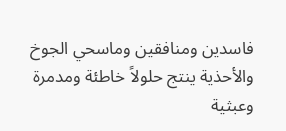فاسدين ومنافقين وماسحي الجوخ والأحذية ينتج حلولاً خاطئة ومدمرة وعبثية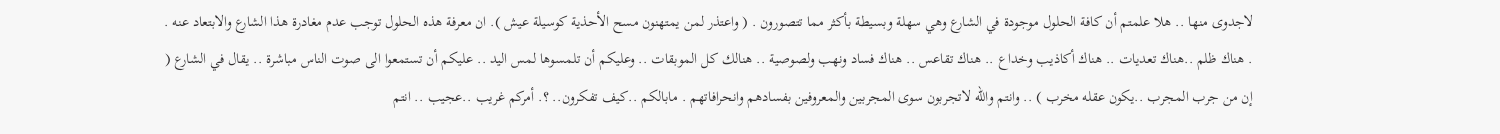لاجدوى منها .. هلا علمتم أن كافة الحلول موجودة في الشارع وهي سهلة وبسيطة بأكثر مما تتصورون . ( واعتذر لمن يمتهنون مسح الأحذية كوسيلة عيش ). ان معرفة هذه الحلول توجب عدم مغادرة هذا الشارع والابتعاد عنه . . هناك ظلم ..هناك تعديات .. هناك أكاذيب وخداع .. هناك تقاعس .. هناك فساد ونهب ولصوصية .. هنالك كل الموبقات .. وعليكم أن تلمسوها لمس اليد .. عليكم أن تستمعوا الى صوت الناس مباشرة .. يقال في الشارع ( إن من جرب المجرب ..يكون عقله مخرب ) .. وانتم والله لاتجربون سوى المجربين والمعروفين بفسادهم وانحرافاتهم . مابالكم ..كيف تفكرون.. ؟. أمركم غريب ..عجيب .. انتم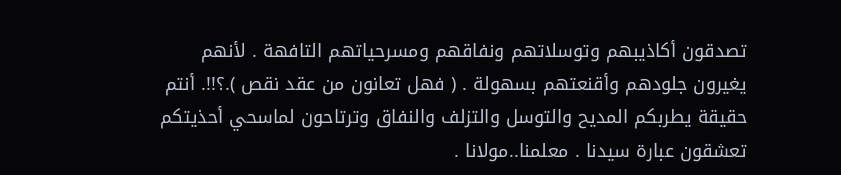تصدقون أكاذيبهم وتوسلاتهم ونفاقهم ومسرحياتهم التافهة . لأنهم يغيرون جلودهم وأقنعتهم بسهولة . ( فهل تعانون من عقد نقص ).؟!!. أنتم حقيقة يطربكم المديح والتوسل والتزلف والنفاق وترتاحون لماسحي أحذيتكم تعشقون عبارة سيدنا . معلمنا..مولانا .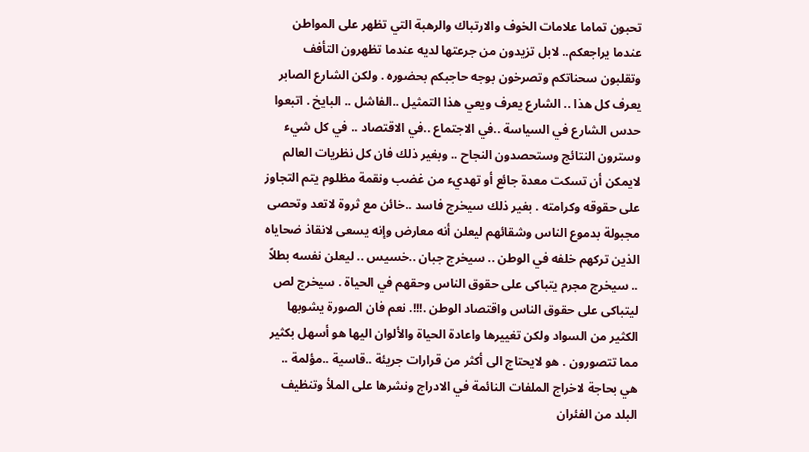تحبون تماما علامات الخوف والارتباك والرهبة التي تظهر على المواطن عندما يراجعكم.. لابل تزيدون من جرعتها لديه عندما تظهرون التأفف وتقلبون سحناتكم وتصرخون بوجه حاجبكم بحضوره . ولكن الشارع الصابر يعرف كل هذا .. الشارع يعرف ويعي هذا التمثيل ..الفاشل .. البايخ . اتبعوا حدس الشارع في السياسة ..في الاجتماع ..في الاقتصاد .. في كل شيء وسترون النتائج وستحصدون النجاح .. وبغير ذلك فان كل نظريات العالم لايمكن أن تسكت معدة جائع أو تهديء من غضب ونقمة مظلوم يتم التجاوز على حقوقه وكرامته . بغير ذلك سيخرج فاسد ..خائن مع ثروة لاتعد وتحصى مجبولة بدموع الناس وشقائهم ليعلن أنه معارض وإنه يسعى لانقاذ ضحاياه الذين تركهم خلفه في الوطن .. سيخرج جبان ..خسيس .. ليعلن نفسه بطلاً .. سيخرج مجرم يتباكى على حقوق الناس وحقهم في الحياة . سيخرج لص ليتباكى على حقوق الناس واقتصاد الوطن .!!!. نعم فان الصورة يشوبها الكثير من السواد ولكن تغييرها واعادة الحياة والألوان اليها هو أسهل بكثير مما تتصورون . هو لايحتاج الى أكثر من قرارات جريئة ..قاسية ..مؤلمة .. هي بحاجة لاخراج الملفات النائمة في الادراج ونشرها على الملأ وتنظيف البلد من الفئران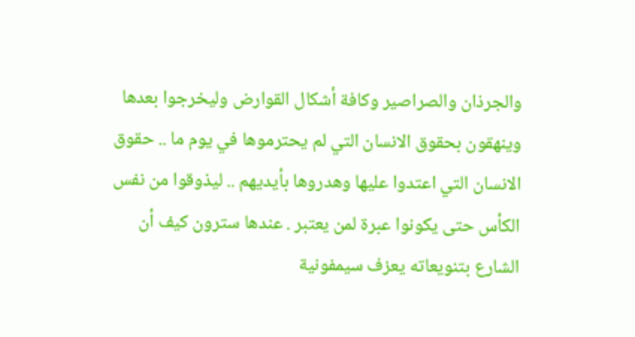والجرذان والصراصير وكافة أشكال القوارض وليخرجوا بعدها وينهقون بحقوق الانسان التي لم يحترموها في يوم ما .. حقوق الانسان التي اعتدوا عليها وهدروها بأيديهم .. ليذوقوا من نفس الكأس حتى يكونوا عبرة لمن يعتبر . عندها سترون كيف أن الشارع بتنويعاته يعزف سيمفونية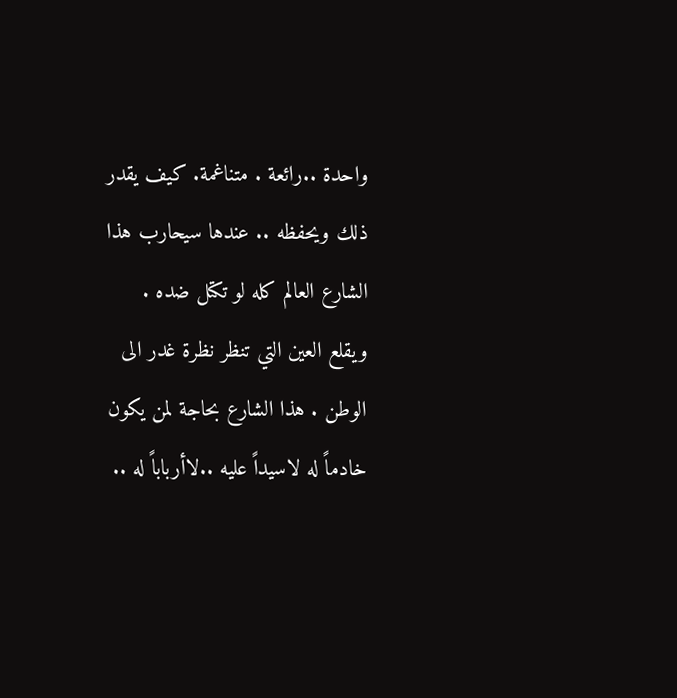واحدة ..رائعة . متناغمة. كيف يقدر ذلك ويحفظه .. عندها سيحارب هذا الشارع العالم كله لو تكتل ضده . ويقلع العين التي تنظر نظرة غدر الى الوطن . هذا الشارع بحاجة لمن يكون خادماً له لاسيداً عليه ..لاأرباباً له ..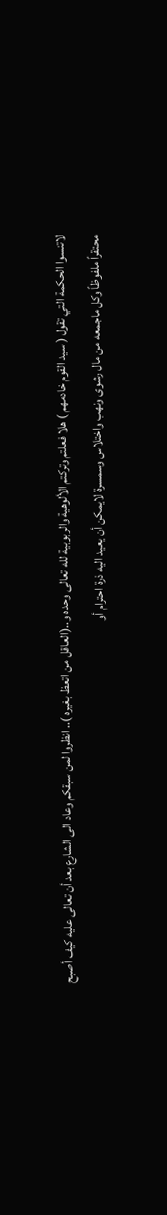لاتنسوا الحكمة التي تقول ( سيد القوم خادمهم ) هلا فعلتم وتركتم الألوهية والربوبية لله تعالى وحده و..(العاقل من اتعظ بغيره ).. انظروا لمن سبقكم وعاد الى الشارع بعد أن تعالى عليه كيف أصبح محتقراً ملفوظاً وكل ماجمعه من مال رشوى ونهب واختلاس وسمسرة لايمكن أن يعيد اليه ذرة احترام أو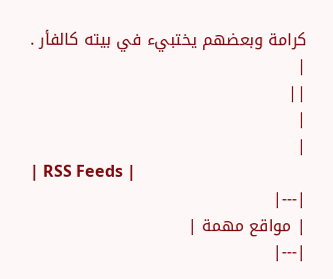كرامة وبعضهم يختبيء في بيته كالفأر .
|
||
|
|
| RSS Feeds |
|---|
| مواقع مهمة |
|---|